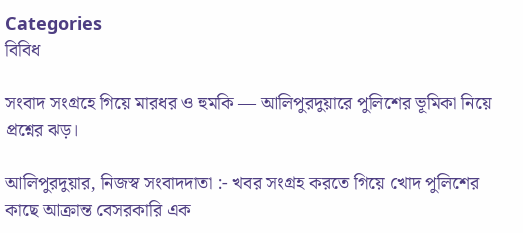Categories
বিবিধ

সংবাদ সংগ্রহে গিয়ে মারধর ও হুমকি — আলিপুরদুয়ারে পুলিশের ভূমিকা নিয়ে প্রশ্নের ঝড়।

আলিপুরদুয়ার, নিজস্ব সংবাদদাতা :- খবর সংগ্রহ করতে গিয়ে খোদ পুলিশের কাছে আক্রান্ত বেসরকারি এক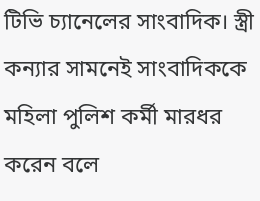টিভি চ্যানেলের সাংবাদিক। স্ত্রী কন্যার সামনেই সাংবাদিককে মহিলা পুলিশ কর্মী মারধর করেন বলে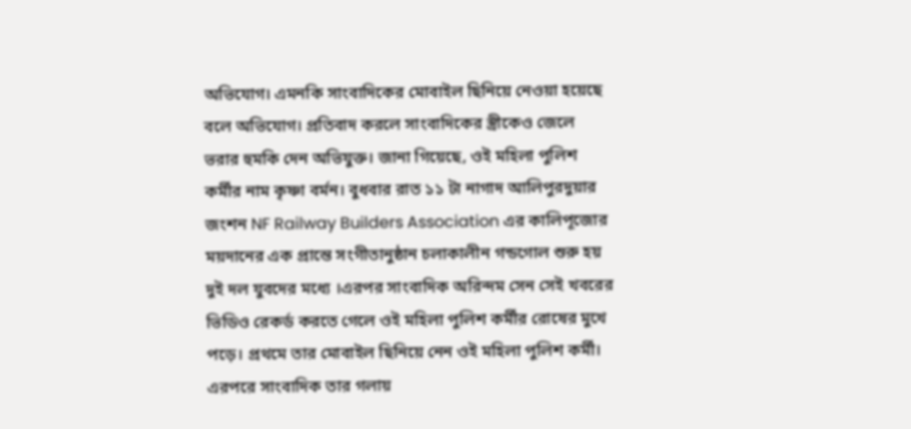অভিযোগ। এমনকি সাংবাদিকের মোবাইল ছিনিয়ে নেওয়া হয়েছে বলে অভিযোগ। প্রতিবাদ করলে সাংবাদিকের স্ত্রীকেও জেলে ভরার হুমকি দেন অভিযুক্ত। জানা গিয়েছে, ওই মহিলা পুলিশ কর্মীর নাম কৃষ্ণা বর্মন। বুধবার রাত ১১ টা নাগাদ আলিপুরদুয়ার জংশন NF Railway Builders Association এর কালিপূজোর ময়দানের এক প্রান্তে সংগীতানুষ্ঠান চলাকালীন গন্ডগোল শুরু হয় দুই দল যুবদের মধ্যে ।এরপর সাংবাদিক অরিন্দম সেন সেই খবরের ভিডিও রেকর্ড করতে গেলে ওই মহিলা পুলিশ কর্মীর রোষের মুখে পড়ে। প্রথমে তার মোবাইল ছিনিয়ে নেন ওই মহিলা পুলিশ কর্মী। এরপরে সাংবাদিক তার গলায়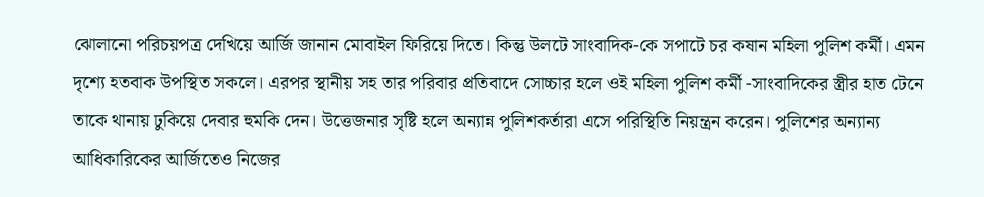ঝোলানো পরিচয়পত্র দেখিয়ে আর্জি জানান মোবাইল ফিরিয়ে দিতে। কিন্তু উলটে সাংবাদিক-কে সপাটে চর কষান মহিলা পুলিশ কর্মী। এমন দৃশ্যে হতবাক উপস্থিত সকলে। এরপর স্থানীয় সহ তার পরিবার প্রতিবাদে সোচ্চার হলে ওই মহিলা পুলিশ কর্মী -সাংবাদিকের স্ত্রীর হাত টেনে তাকে থানায় ঢুকিয়ে দেবার হুমকি দেন। উত্তেজনার সৃষ্টি হলে অন্যান্ন পুলিশকর্তারা এসে পরিস্থিতি নিয়ন্ত্রন করেন। পুলিশের অন্যান্য আধিকারিকের আর্জিতেও নিজের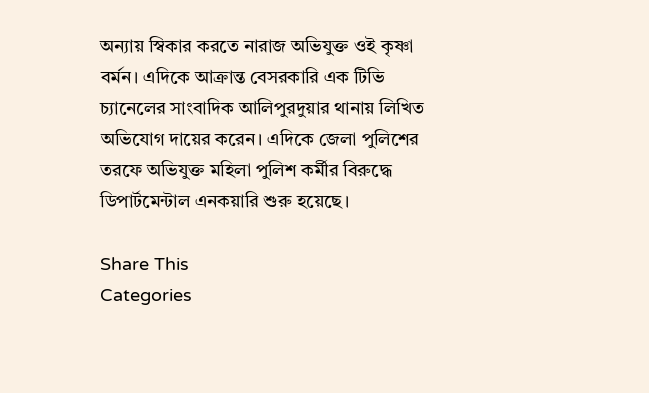অন্যায় স্বিকার করতে নারাজ অভিযুক্ত ওই কৃষ্ণা বর্মন। এদিকে আক্রান্ত বেসরকারি এক টিভি চ্যানেলের সাংবাদিক আলিপুরদুয়ার থানায় লিখিত অভিযোগ দায়ের করেন। এদিকে জেলা পুলিশের তরফে অভিযুক্ত মহিলা পুলিশ কর্মীর বিরুদ্ধে ডিপার্টমেন্টাল এনকয়ারি শুরু হয়েছে।

Share This
Categories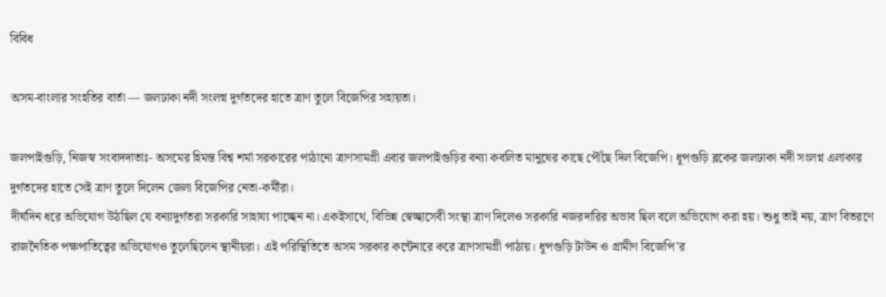বিবিধ

অসম-বাংলার সংহতির বার্তা — জলঢাকা নদী সংলগ্ন দুর্গতদের হাতে ত্রাণ তুলে বিজেপির সহায়তা।

জলপাইগুড়ি, নিজস্ব সংবাদদাতাঃ- অসমের হিমন্ত বিশ্ব শর্মা সরকারের পাঠানো ত্রাণসামগ্রী এবার জলপাইগুড়ির বন্যা কবলিত মানুষের কাছে পৌঁছে দিল বিজেপি। ধূপগুড়ি ব্লকের জলঢাকা নদী সংলগ্ন এলাকার দুর্গতদের হাতে সেই ত্রাণ তুলে দিলেন জেলা বিজেপির নেতা-কর্মীরা।
দীর্ঘদিন ধরে অভিযোগ উঠছিল যে বন্যাদুর্গতরা সরকারি সাহায্য পাচ্ছেন না। একইসাথে, বিভিন্ন স্বেচ্ছাসেবী সংস্থা ত্রাণ দিলেও সরকারি নজরদারির অভাব ছিল বলে অভিযোগ করা হয়। শুধু তাই নয়, ত্রাণ বিতরণে রাজনৈতিক পক্ষপাতিত্বের অভিযোগও তুলেছিলেন স্থানীয়রা। এই পরিস্থিতিতে অসম সরকার কন্টেনারে করে ত্রাণসামগ্রী পাঠায়। ধূপগুড়ি টাউন ও গ্রামীণ বিজেপি’র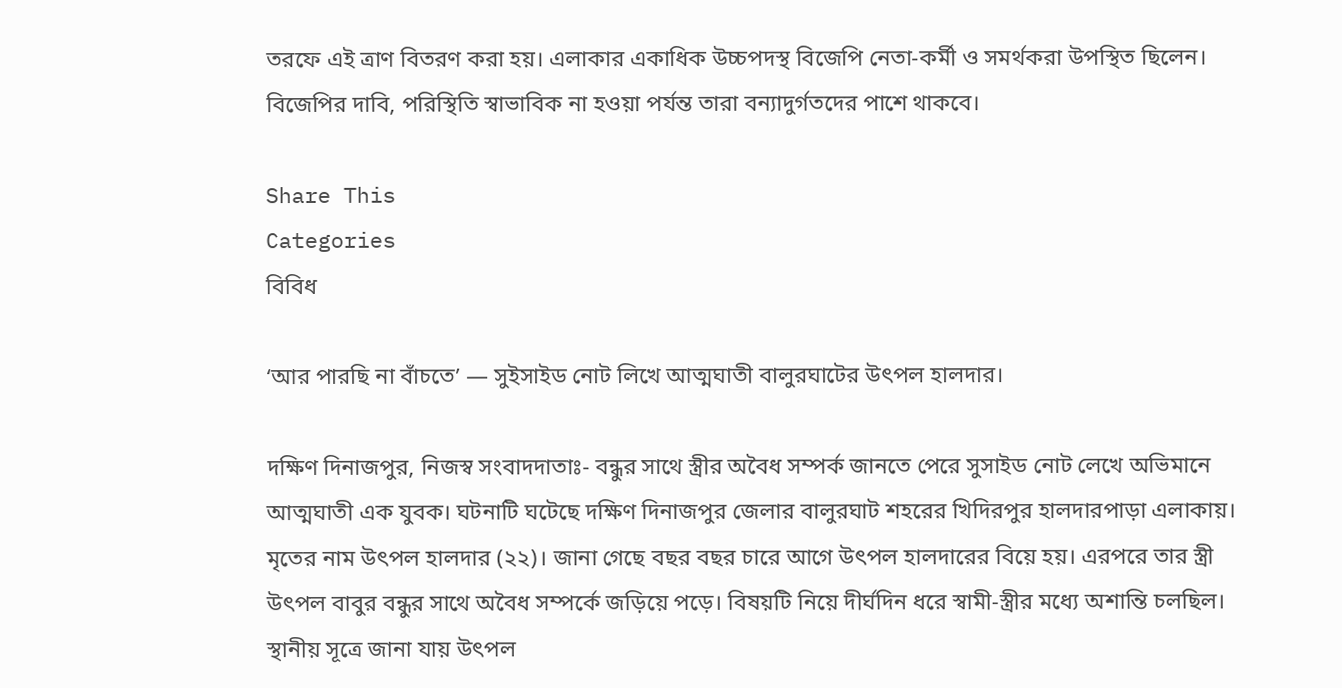তরফে এই ত্রাণ বিতরণ করা হয়। এলাকার একাধিক উচ্চপদস্থ বিজেপি নেতা-কর্মী ও সমর্থকরা উপস্থিত ছিলেন। বিজেপির দাবি, পরিস্থিতি স্বাভাবিক না হওয়া পর্যন্ত তারা বন্যাদুর্গতদের পাশে থাকবে।

Share This
Categories
বিবিধ

‘আর পারছি না বাঁচতে’ — সুইসাইড নোট লিখে আত্মঘাতী বালুরঘাটের উৎপল হালদার।

দক্ষিণ দিনাজপুর, নিজস্ব সংবাদদাতাঃ- বন্ধুর সাথে স্ত্রীর অবৈধ সম্পর্ক জানতে পেরে সুসাইড নোট লেখে অভিমানে আত্মঘাতী এক যুবক। ঘটনাটি ঘটেছে দক্ষিণ দিনাজপুর জেলার বালুরঘাট শহরের খিদিরপুর হালদারপাড়া এলাকায়। মৃতের নাম উৎপল হালদার (২২)। জানা গেছে বছর বছর চারে আগে উৎপল হালদারের বিয়ে হয়। এরপরে তার স্ত্রী উৎপল বাবুর বন্ধুর সাথে অবৈধ সম্পর্কে জড়িয়ে পড়ে। বিষয়টি নিয়ে দীর্ঘদিন ধরে স্বামী-স্ত্রীর মধ্যে অশান্তি চলছিল। স্থানীয় সূত্রে জানা যায় উৎপল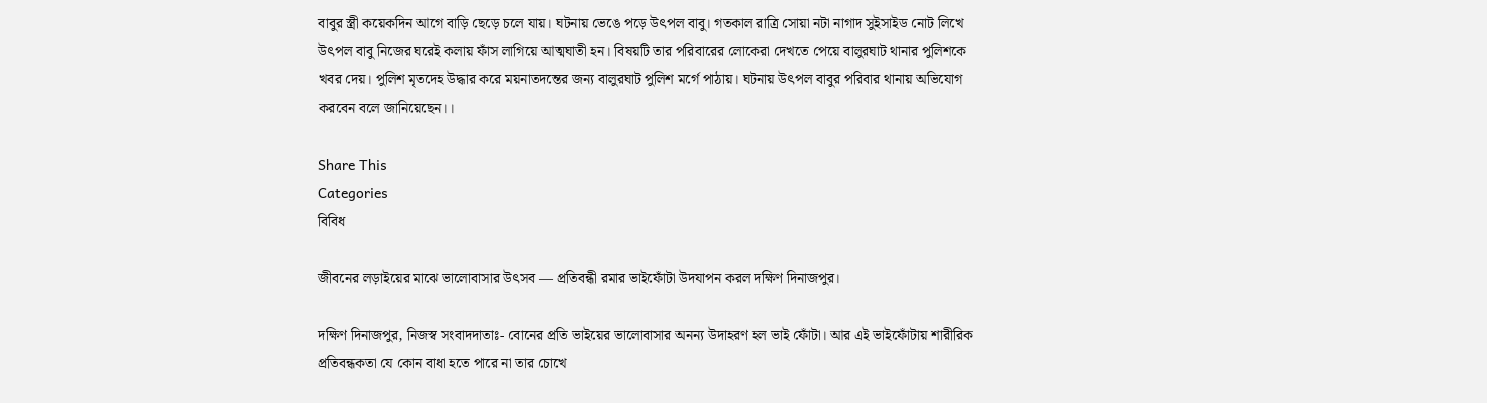বাবুর স্ত্রী কয়েকদিন আগে বাড়ি ছেড়ে চলে যায়। ঘটনায় ভেঙে পড়ে উৎপল বাবু। গতকাল রাত্রি সোয়া নটা নাগাদ সুইসাইড নোট লিখে উৎপল বাবু নিজের ঘরেই কলায় ফাঁস লাগিয়ে আত্মঘাতী হন। বিষয়টি তার পরিবারের লোকেরা দেখতে পেয়ে বালুরঘাট থানার পুলিশকে খবর দেয়। পুলিশ মৃতদেহ উদ্ধার করে ময়নাতদন্তের জন্য বালুরঘাট পুলিশ মর্গে পাঠায়। ঘটনায় উৎপল বাবুর পরিবার থানায় অভিযোগ করবেন বলে জানিয়েছেন।।

Share This
Categories
বিবিধ

জীবনের লড়াইয়ের মাঝে ভালোবাসার উৎসব — প্রতিবন্ধী রমার ভাইফোঁটা উদযাপন করল দক্ষিণ দিনাজপুর।

দক্ষিণ দিনাজপুর, নিজস্ব সংবাদদাতাঃ- বোনের প্রতি ভাইয়ের ভালোবাসার অনন্য উদাহরণ হল ভাই ফোঁটা। আর এই ভাইফোঁটায় শারীরিক প্রতিবন্ধকতা যে কোন বাধা হতে পারে না তার চোখে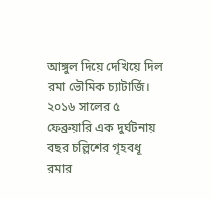আঙ্গুল দিয়ে দেখিয়ে দিল রমা ভৌমিক চ্যাটার্জি। ২০১৬ সালের ৫ ফেব্রুয়ারি এক দুর্ঘটনায় বছর চল্লিশের গৃহবধূ রমার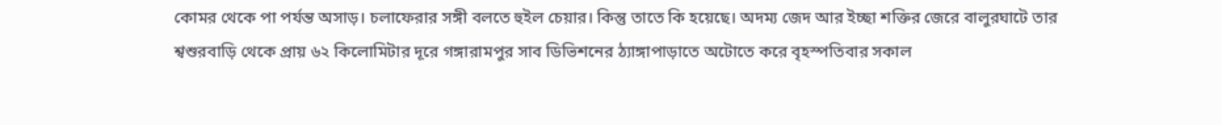কোমর থেকে পা পর্যন্ত অসাড়। চলাফেরার সঙ্গী বলতে হুইল চেয়ার। কিন্তু তাতে কি হয়েছে। অদম্য জেদ আর ইচ্ছা শক্তির জেরে বালুরঘাটে তার শ্বশুরবাড়ি থেকে প্রায় ৬২ কিলোমিটার দূরে গঙ্গারামপুর সাব ডিভিশনের ঠ্যাঙ্গাপাড়াতে অটোতে করে বৃহস্পতিবার সকাল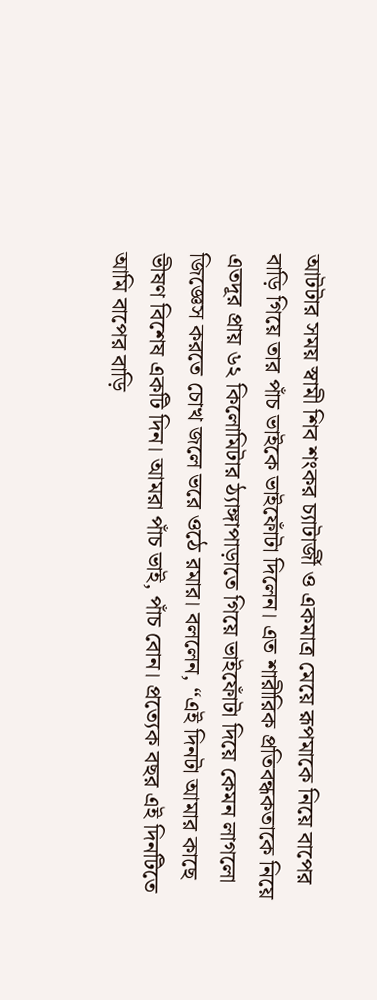আটটার সময় স্বামী শিব শংকর চ্যাটার্জী ও একমাত্র মেয়ে রূপমাকে নিয়ে বাপের বাড়ি গিয়ে তার পাঁচ ভাইকে ভাইফোঁটা দিলেন। এত শারীরিক প্রতিবন্ধকতাকে নিয়ে এতদূর প্রায় ৬২ কিলোমিটার ঠ্যাঙ্গাপাড়াতে গিয়ে ভাইফোঁটা দিয়ে কেমন লাগলো জিজ্ঞেস করতে চোখ জলে ভরে ওঠে রমার। বললেন, “এই দিনটা আমার কাছে ভীষণ বিশেষ একটি দিন। আমরা পাঁচ ভাই, পাঁচ বোন। প্রত্যেক বছর এই দিনটিতে আমি বাপের বাড়ি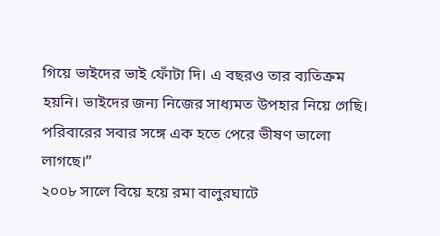গিয়ে ভাইদের ভাই ফোঁটা দি। এ বছরও তার ব্যতিক্রম হয়নি। ভাইদের জন্য নিজের সাধ্যমত উপহার নিয়ে গেছি। পরিবারের সবার সঙ্গে এক হতে পেরে ভীষণ ভালো লাগছে।”
২০০৮ সালে বিয়ে হয়ে রমা বালুরঘাটে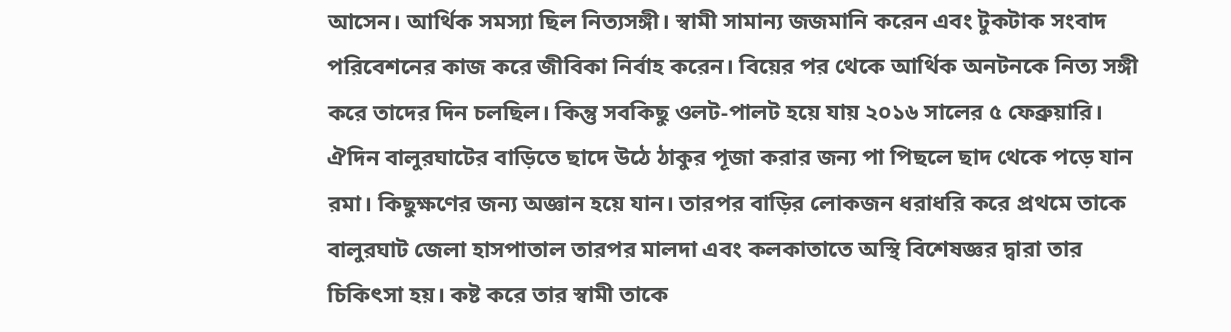আসেন। আর্থিক সমস্যা ছিল নিত্যসঙ্গী। স্বামী সামান্য জজমানি করেন এবং টুকটাক সংবাদ পরিবেশনের কাজ করে জীবিকা নির্বাহ করেন। বিয়ের পর থেকে আর্থিক অনটনকে নিত্য সঙ্গী করে তাদের দিন চলছিল। কিন্তু সবকিছু ওলট-পালট হয়ে যায় ২০১৬ সালের ৫ ফেব্রুয়ারি। ঐদিন বালুরঘাটের বাড়িতে ছাদে উঠে ঠাকুর পূজা করার জন্য পা পিছলে ছাদ থেকে পড়ে যান রমা। কিছুক্ষণের জন্য অজ্ঞান হয়ে যান। তারপর বাড়ির লোকজন ধরাধরি করে প্রথমে তাকে বালুরঘাট জেলা হাসপাতাল তারপর মালদা এবং কলকাতাতে অস্থি বিশেষজ্ঞর দ্বারা তার চিকিৎসা হয়। কষ্ট করে তার স্বামী তাকে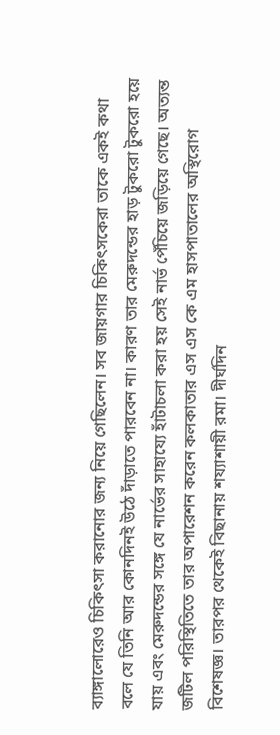ব্যাঙ্গালোরেও চিকিৎসা করানোর জন্য নিয়ে গেছিলেন। সব জায়গার চিকিৎসকেরা তাকে একই কথা বলে যে তিনি আর কোনদিনই উঠে দাঁড়াতে পারবেন না। কারণ তার মেরুদন্ডের হাড় টুকরো টুকরো হয়ে যায় এবং মেরুদন্ডের সঙ্গে যে নার্ভের সাহায্যে হাঁটাচলা করা হয় সেই নার্ভ পেঁচিয়ে জড়িয়ে গেছে। অত্যন্ত জটিল পরিস্থিতিতে তার অপারেশন করেন কলকাতার এস এস কে এম হাসপাতালের অস্থিরোগ বিশেষজ্ঞ। তারপর থেকেই বিছানায় শয্যাশায়ী রমা। দীর্ঘদিন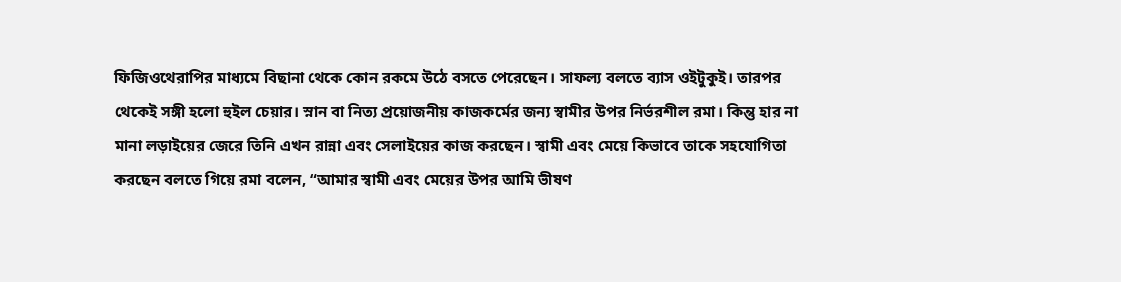ফিজিওথেরাপির মাধ্যমে বিছানা থেকে কোন রকমে উঠে বসতে পেরেছেন। সাফল্য বলতে ব্যাস ওইটুকুই। তারপর থেকেই সঙ্গী হলো হুইল চেয়ার। স্নান বা নিত্য প্রয়োজনীয় কাজকর্মের জন্য স্বামীর উপর নির্ভরশীল রমা। কিন্তু হার না মানা লড়াইয়ের জেরে তিনি এখন রান্না এবং সেলাইয়ের কাজ করছেন। স্বামী এবং মেয়ে কিভাবে তাকে সহযোগিতা করছেন বলতে গিয়ে রমা বলেন, “আমার স্বামী এবং মেয়ের উপর আমি ভীষণ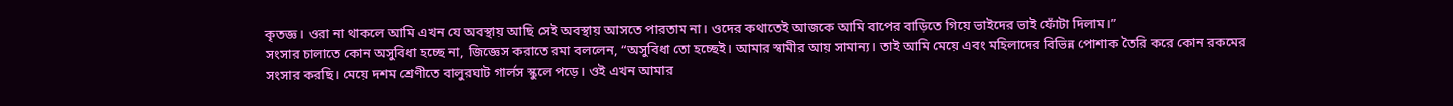কৃতজ্ঞ। ওরা না থাকলে আমি এখন যে অবস্থায় আছি সেই অবস্থায় আসতে পারতাম না। ওদের কথাতেই আজকে আমি বাপের বাড়িতে গিয়ে ভাইদের ভাই ফোঁটা দিলাম।”
সংসার চালাতে কোন অসুবিধা হচ্ছে না, জিজ্ঞেস করাতে রমা বললেন, “অসুবিধা তো হচ্ছেই। আমার স্বামীর আয় সামান্য। তাই আমি মেয়ে এবং মহিলাদের বিভিন্ন পোশাক তৈরি করে কোন রকমের সংসার করছি। মেয়ে দশম শ্রেণীতে বালুরঘাট গার্লস স্কুলে পড়ে। ওই এখন আমার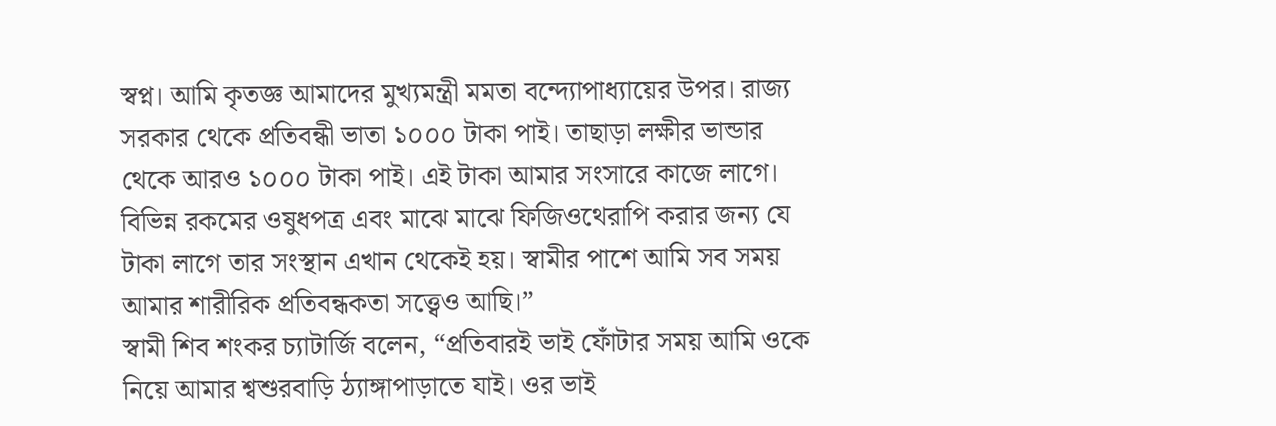স্বপ্ন। আমি কৃতজ্ঞ আমাদের মুখ্যমন্ত্রী মমতা বন্দ্যোপাধ্যায়ের উপর। রাজ্য সরকার থেকে প্রতিবন্ধী ভাতা ১০০০ টাকা পাই। তাছাড়া লক্ষীর ভান্ডার থেকে আরও ১০০০ টাকা পাই। এই টাকা আমার সংসারে কাজে লাগে। বিভিন্ন রকমের ওষুধপত্র এবং মাঝে মাঝে ফিজিওথেরাপি করার জন্য যে টাকা লাগে তার সংস্থান এখান থেকেই হয়। স্বামীর পাশে আমি সব সময় আমার শারীরিক প্রতিবন্ধকতা সত্ত্বেও আছি।”
স্বামী শিব শংকর চ্যাটার্জি বলেন, “প্রতিবারই ভাই ফোঁটার সময় আমি ওকে নিয়ে আমার শ্বশুরবাড়ি ঠ্যাঙ্গাপাড়াতে যাই। ওর ভাই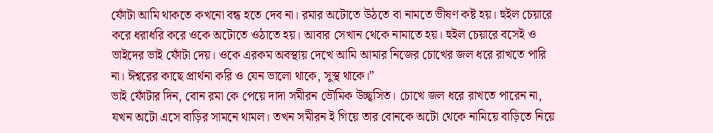ফোঁটা আমি থাকতে কখনো বন্ধ হতে দেব না। রমার অটোতে উঠতে বা নামতে ভীষণ কষ্ট হয়। হুইল চেয়ারে করে ধরাধরি করে ওকে অটোতে ওঠাতে হয়। আবার সেখান থেকে নামাতে হয়। হুইল চেয়ারে বসেই ও ভাইদের ভাই ফোঁটা দেয়। ওকে এরকম অবস্থায় দেখে আমি আমার নিজের চোখের জল ধরে রাখতে পারি না। ঈশ্বরের কাছে প্রার্থনা করি ও যেন ভালো থাকে, সুস্থ থাকে।”
ভাই ফোঁটার দিন, বোন রমা কে পেয়ে দাদা সমীরন ভৌমিক উচ্ছ্বসিত। চোখে জল ধরে রাখতে পারেন না, যখন অটো এসে বাড়ির সামনে থামল। তখন সমীরন ই গিয়ে তার বোনকে অটো থেকে নামিয়ে বাড়িতে নিয়ে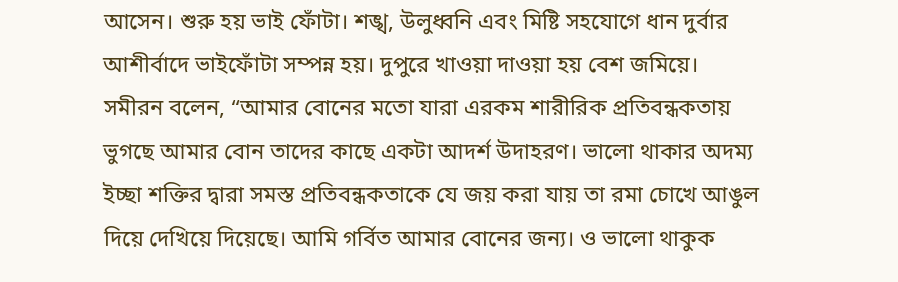আসেন। শুরু হয় ভাই ফোঁটা। শঙ্খ, উলুধ্বনি এবং মিষ্টি সহযোগে ধান দুর্বার আশীর্বাদে ভাইফোঁটা সম্পন্ন হয়। দুপুরে খাওয়া দাওয়া হয় বেশ জমিয়ে।
সমীরন বলেন, “আমার বোনের মতো যারা এরকম শারীরিক প্রতিবন্ধকতায় ভুগছে আমার বোন তাদের কাছে একটা আদর্শ উদাহরণ। ভালো থাকার অদম্য ইচ্ছা শক্তির দ্বারা সমস্ত প্রতিবন্ধকতাকে যে জয় করা যায় তা রমা চোখে আঙুল দিয়ে দেখিয়ে দিয়েছে। আমি গর্বিত আমার বোনের জন্য। ও ভালো থাকুক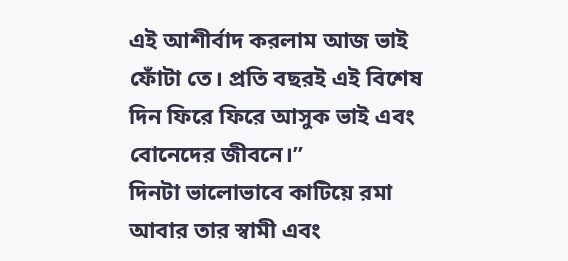এই আশীর্বাদ করলাম আজ ভাই ফোঁটা তে। প্রতি বছরই এই বিশেষ দিন ফিরে ফিরে আসুক ভাই এবং বোনেদের জীবনে।”
দিনটা ভালোভাবে কাটিয়ে রমা আবার তার স্বামী এবং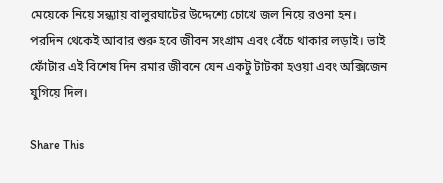মেয়েকে নিয়ে সন্ধ্যায় বালুরঘাটের উদ্দেশ্যে চোখে জল নিয়ে রওনা হন। পরদিন থেকেই আবার শুরু হবে জীবন সংগ্রাম এবং বেঁচে থাকার লড়াই। ভাই ফোঁটার এই বিশেষ দিন রমার জীবনে যেন একটু টাটকা হওয়া এবং অক্সিজেন যুগিয়ে দিল।

Share This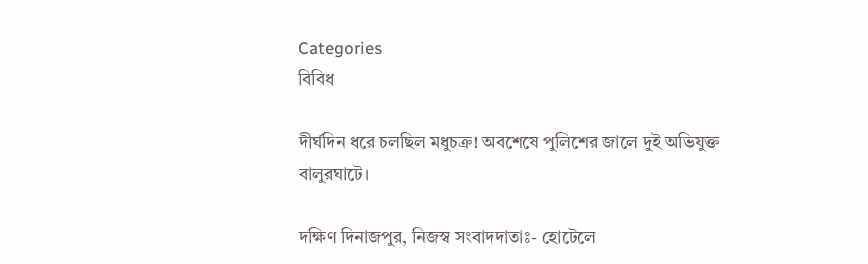Categories
বিবিধ

দীর্ঘদিন ধরে চলছিল মধুচক্র! অবশেষে পুলিশের জালে দুই অভিযুক্ত বালুরঘাটে।

দক্ষিণ দিনাজপুর, নিজস্ব সংবাদদাতাঃ- হোটেলে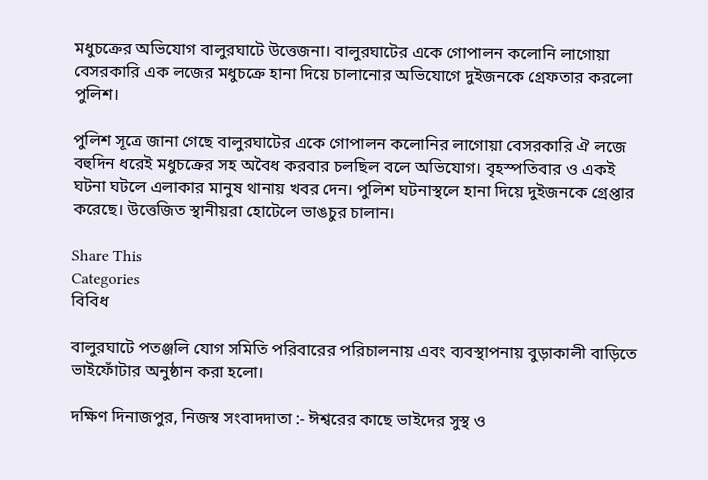মধুচক্রের অভিযোগ বালুরঘাটে উত্তেজনা। বালুরঘাটের একে গোপালন কলোনি লাগোয়া বেসরকারি এক লজের মধুচক্রে হানা দিয়ে চালানোর অভিযোগে দুইজনকে গ্রেফতার করলো পুলিশ।

পুলিশ সূত্রে জানা গেছে বালুরঘাটের একে গোপালন কলোনির লাগোয়া বেসরকারি ঐ লজে বহুদিন ধরেই মধুচক্রের সহ অবৈধ করবার চলছিল বলে অভিযোগ। বৃহস্পতিবার ও একই ঘটনা ঘটলে এলাকার মানুষ থানায় খবর দেন। পুলিশ ঘটনাস্থলে হানা দিয়ে দুইজনকে গ্রেপ্তার করেছে। উত্তেজিত স্থানীয়রা হোটেলে ভাঙচুর চালান।

Share This
Categories
বিবিধ

বালুরঘাটে পতঞ্জলি যোগ সমিতি পরিবারের পরিচালনায় এবং ব্যবস্থাপনায় বুড়াকালী বাড়িতে ভাইফোঁটার অনুষ্ঠান করা হলো।

দক্ষিণ দিনাজপুর, নিজস্ব সংবাদদাতা :- ঈশ্বরের কাছে ভাইদের সুস্থ ও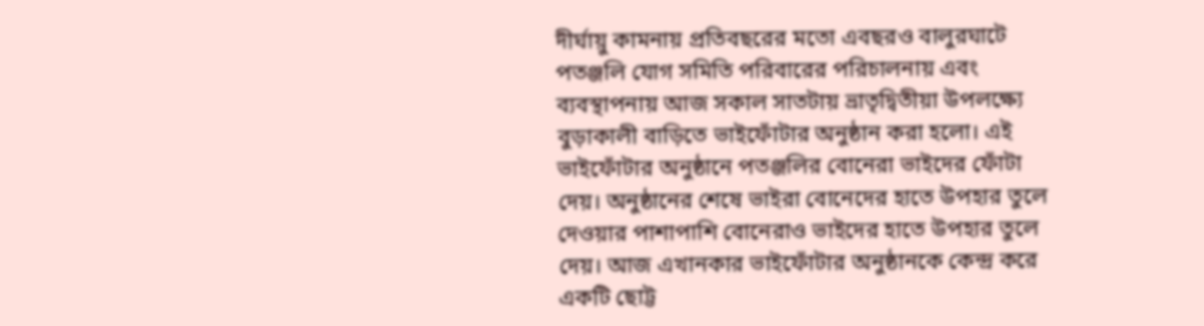দীর্ঘায়ু কামনায় প্রতিবছরের মতো এবছরও বালুরঘাটে পতঞ্জলি যোগ সমিতি পরিবারের পরিচালনায় এবং ব্যবস্থাপনায় আজ সকাল সাতটায় ভ্রাতৃদ্বিতীয়া উপলক্ষ্যে বুড়াকালী বাড়িতে ভাইফোঁটার অনুষ্ঠান করা হলো। এই ভাইফোঁটার অনুষ্ঠানে পতঞ্জলির বোনেরা ভাইদের ফোঁটা দেয়। অনুষ্ঠানের শেষে ভাইরা বোনেদের হাতে উপহার তুলে দেওয়ার পাশাপাশি বোনেরাও ভাইদের হাতে উপহার তুলে দেয়। আজ এখানকার ভাইফোঁটার অনুষ্ঠানকে কেন্দ্র করে একটি ছোট্ট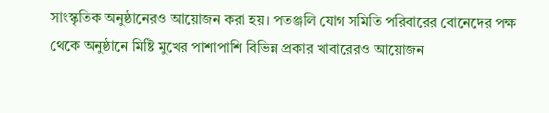সাংস্কৃতিক অনুষ্ঠানেরও আয়োজন করা হয়। পতঞ্জলি যোগ সমিতি পরিবারের বোনেদের পক্ষ থেকে অনুষ্ঠানে মিষ্টি মুখের পাশাপাশি বিভিন্ন প্রকার খাবারেরও আয়োজন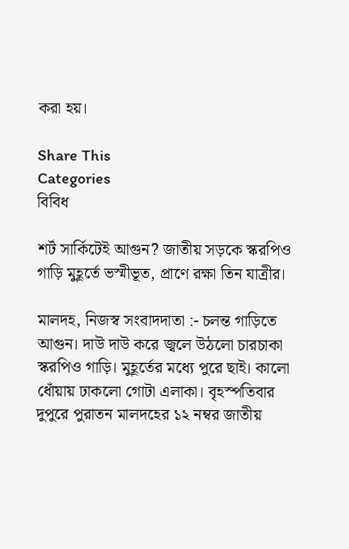করা হয়।

Share This
Categories
বিবিধ

শর্ট সার্কিটেই আগুন? জাতীয় সড়কে স্করপিও গাড়ি মুহূর্তে ভস্মীভূত, প্রাণে রক্ষা তিন যাত্রীর।

মালদহ, নিজস্ব সংবাদদাতা :- চলন্ত গাড়িতে আগুন। দাউ দাউ করে জ্বলে উঠলো চারচাকা স্করপিও গাড়ি। মুহূর্তের মধ্যে পুরে ছাই। কালো ধোঁয়ায় ঢাকলো গোটা এলাকা। বৃহস্পতিবার দুপুরে পুরাতন মালদহের ১২ নম্বর জাতীয়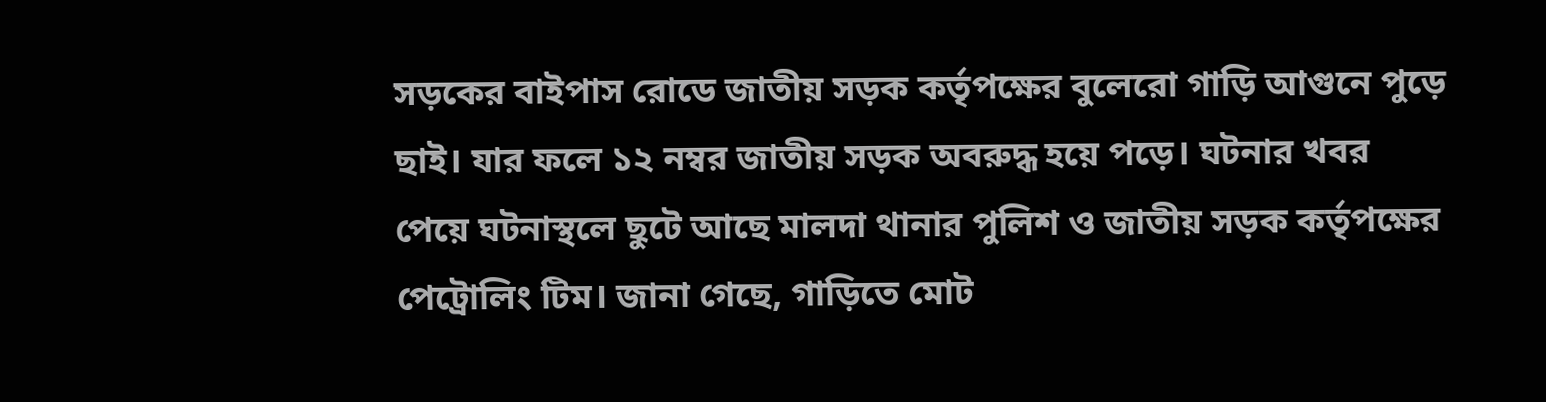সড়কের বাইপাস রোডে জাতীয় সড়ক কর্তৃপক্ষের বুলেরো গাড়ি আগুনে পুড়ে ছাই। যার ফলে ১২ নম্বর জাতীয় সড়ক অবরুদ্ধ হয়ে পড়ে। ঘটনার খবর পেয়ে ঘটনাস্থলে ছুটে আছে মালদা থানার পুলিশ ও জাতীয় সড়ক কর্তৃপক্ষের পেট্রোলিং টিম। জানা গেছে, গাড়িতে মোট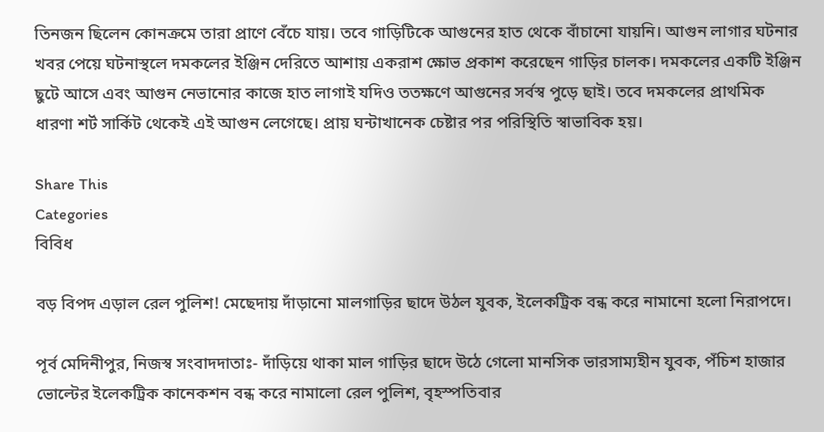তিনজন ছিলেন কোনক্রমে তারা প্রাণে বেঁচে যায়। তবে গাড়িটিকে আগুনের হাত থেকে বাঁচানো যায়নি। আগুন লাগার ঘটনার খবর পেয়ে ঘটনাস্থলে দমকলের ইঞ্জিন দেরিতে আশায় একরাশ ক্ষোভ প্রকাশ করেছেন গাড়ির চালক। দমকলের একটি ইঞ্জিন ছুটে আসে এবং আগুন নেভানোর কাজে হাত লাগাই যদিও ততক্ষণে আগুনের সর্বস্ব পুড়ে ছাই। তবে দমকলের প্রাথমিক ধারণা শর্ট সার্কিট থেকেই এই আগুন লেগেছে। প্রায় ঘন্টাখানেক চেষ্টার পর পরিস্থিতি স্বাভাবিক হয়।

Share This
Categories
বিবিধ

বড় বিপদ এড়াল রেল পুলিশ! মেছেদায় দাঁড়ানো মালগাড়ির ছাদে উঠল যুবক, ইলেকট্রিক বন্ধ করে নামানো হলো নিরাপদে।

পূর্ব মেদিনীপুর, নিজস্ব সংবাদদাতাঃ- দাঁড়িয়ে থাকা মাল গাড়ির ছাদে উঠে গেলো মানসিক ভারসাম্যহীন যুবক, পঁচিশ হাজার ভোল্টের ইলেকট্রিক কানেকশন বন্ধ করে নামালো রেল পুলিশ, বৃহস্পতিবার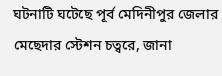ঘটনাটি ঘটেছে পূর্ব মেদিনীপুর জেলার মেছেদার স্টেশন চত্বরে, জানা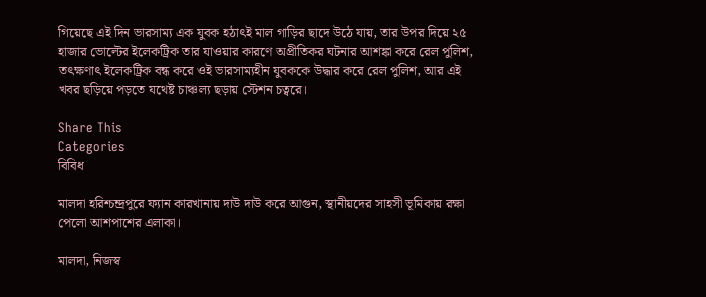গিয়েছে এই দিন ভারসাম্য এক যুবক হঠাৎই মাল গাড়ির ছাদে উঠে যায়, তার উপর দিয়ে ২৫ হাজার ভোল্টের ইলেকট্রিক তার যাওয়ার কারণে অপ্রীতিকর ঘটনার আশঙ্কা করে রেল পুলিশ, তৎক্ষণাৎ ইলেকট্রিক বন্ধ করে ওই ভারসাম্যহীন যুবককে উদ্ধার করে রেল পুলিশ, আর এই খবর ছড়িয়ে পড়তে যথেষ্ট চাঞ্চল্য ছড়ায় স্টেশন চত্বরে।

Share This
Categories
বিবিধ

মালদা হরিশ্চন্দ্রপুরে ফ্যান কারখানায় দাউ দাউ করে আগুন, স্থানীয়দের সাহসী ভূমিকায় রক্ষা পেলো আশপাশের এলাকা।

মালদা, নিজস্ব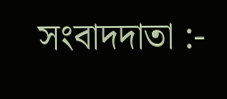সংবাদদাতা :-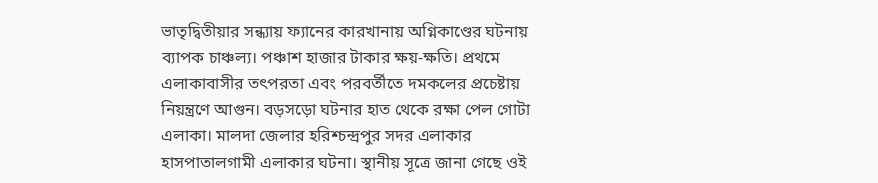ভাতৃদ্বিতীয়ার সন্ধ্যায় ফ্যানের কারখানায় অগ্নিকাণ্ডের ঘটনায় ব্যাপক চাঞ্চল্য। পঞ্চাশ হাজার টাকার ক্ষয়-ক্ষতি। প্রথমে এলাকাবাসীর তৎপরতা এবং পরবর্তীতে দমকলের প্রচেষ্টায় নিয়ন্ত্রণে আগুন। বড়সড়ো ঘটনার হাত থেকে রক্ষা পেল গোটা এলাকা। মালদা জেলার হরিশ্চন্দ্রপুর সদর এলাকার হাসপাতালগামী এলাকার ঘটনা। স্থানীয় সূত্রে জানা গেছে ওই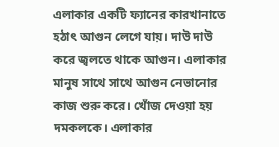এলাকার একটি ফ্যানের কারখানাতে হঠাৎ আগুন লেগে যায়। দাউ দাউ করে জ্বলতে থাকে আগুন। এলাকার মানুষ সাথে সাথে আগুন নেভানোর কাজ শুরু করে। খোঁজ দেওয়া হয় দমকলকে। এলাকার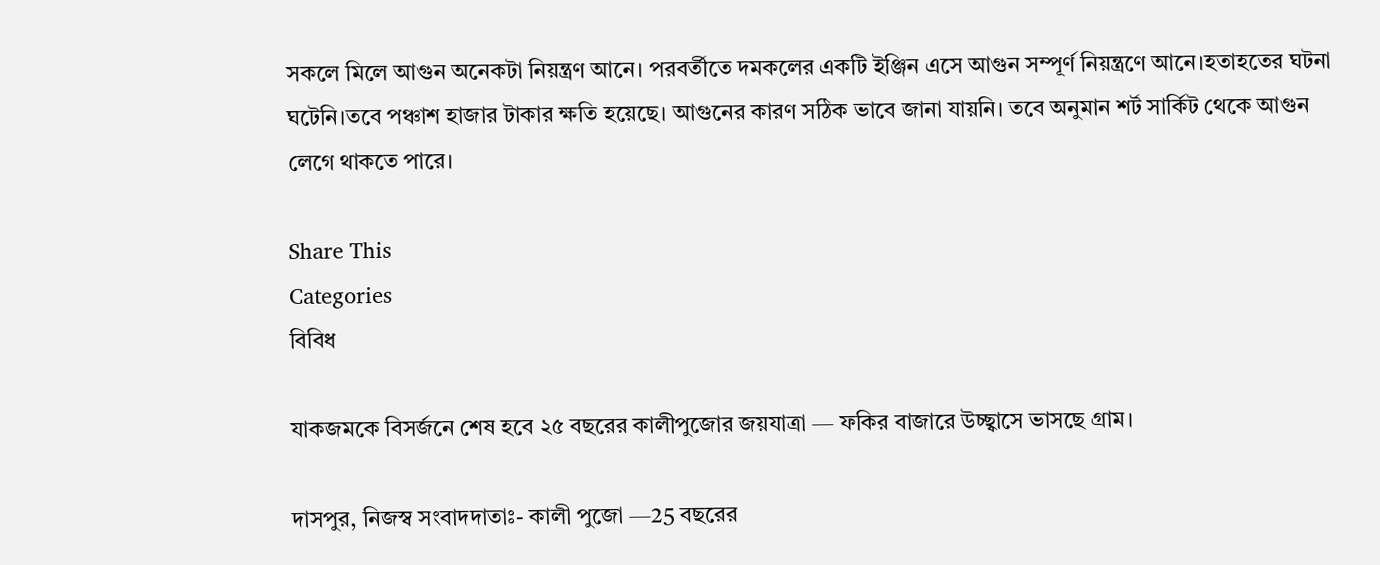সকলে মিলে আগুন অনেকটা নিয়ন্ত্রণ আনে। পরবর্তীতে দমকলের একটি ইঞ্জিন এসে আগুন সম্পূর্ণ নিয়ন্ত্রণে আনে।হতাহতের ঘটনা ঘটেনি।তবে পঞ্চাশ হাজার টাকার ক্ষতি হয়েছে। আগুনের কারণ সঠিক ভাবে জানা যায়নি। তবে অনুমান শর্ট সার্কিট থেকে আগুন লেগে থাকতে পারে।

Share This
Categories
বিবিধ

যাকজমকে বিসর্জনে শেষ হবে ২৫ বছরের কালীপুজোর জয়যাত্রা — ফকির বাজারে উচ্ছ্বাসে ভাসছে গ্রাম।

দাসপুর, নিজস্ব সংবাদদাতাঃ- কালী পুজো —25 বছরের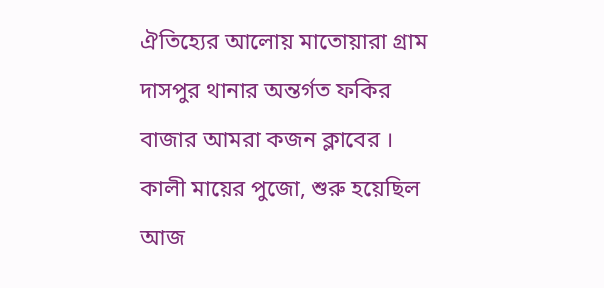ঐতিহ্যের আলোয় মাতোয়ারা গ্রাম দাসপুর থানার অন্তর্গত ফকির বাজার আমরা কজন ক্লাবের ।
কালী মায়ের পুজো, শুরু হয়েছিল আজ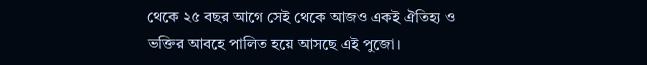থেকে ২৫ বছর আগে সেই থেকে আজও একই ঐতিহ্য ও ভক্তির আবহে পালিত হয়ে আসছে এই পুজো।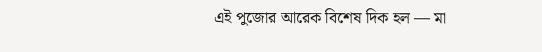এই পুজোর আরেক বিশেষ দিক হল — মা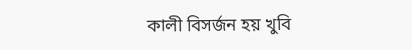কালী বিসর্জন হয় খুবি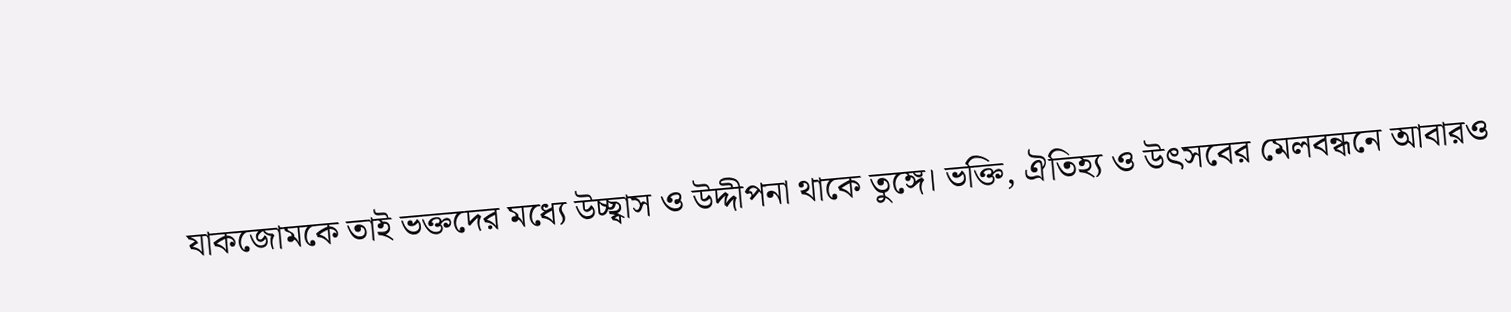যাকজোমকে তাই ভক্তদের মধ্যে উচ্ছ্বাস ও উদ্দীপনা থাকে তুঙ্গে। ভক্তি, ঐতিহ্য ও উৎসবের মেলবন্ধনে আবারও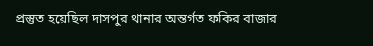প্রস্তুত হয়েছিল দাসপুর থানার অন্তর্গত ফকির বাজার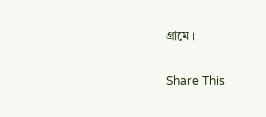গ্রামে ।

Share This